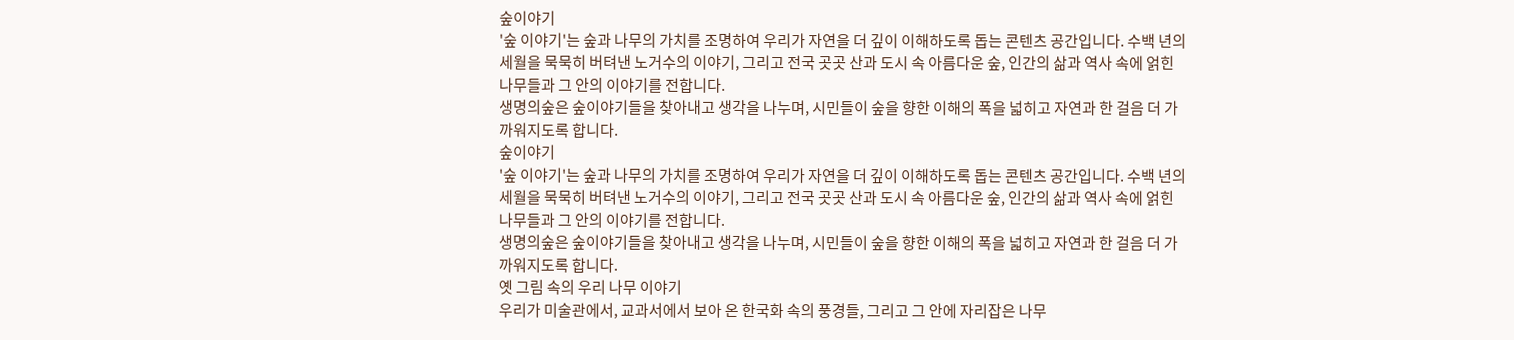숲이야기
'숲 이야기'는 숲과 나무의 가치를 조명하여 우리가 자연을 더 깊이 이해하도록 돕는 콘텐츠 공간입니다. 수백 년의 세월을 묵묵히 버텨낸 노거수의 이야기, 그리고 전국 곳곳 산과 도시 속 아름다운 숲, 인간의 삶과 역사 속에 얽힌 나무들과 그 안의 이야기를 전합니다.
생명의숲은 숲이야기들을 찾아내고 생각을 나누며, 시민들이 숲을 향한 이해의 폭을 넓히고 자연과 한 걸음 더 가까워지도록 합니다.
숲이야기
'숲 이야기'는 숲과 나무의 가치를 조명하여 우리가 자연을 더 깊이 이해하도록 돕는 콘텐츠 공간입니다. 수백 년의 세월을 묵묵히 버텨낸 노거수의 이야기, 그리고 전국 곳곳 산과 도시 속 아름다운 숲, 인간의 삶과 역사 속에 얽힌 나무들과 그 안의 이야기를 전합니다.
생명의숲은 숲이야기들을 찾아내고 생각을 나누며, 시민들이 숲을 향한 이해의 폭을 넓히고 자연과 한 걸음 더 가까워지도록 합니다.
옛 그림 속의 우리 나무 이야기
우리가 미술관에서, 교과서에서 보아 온 한국화 속의 풍경들, 그리고 그 안에 자리잡은 나무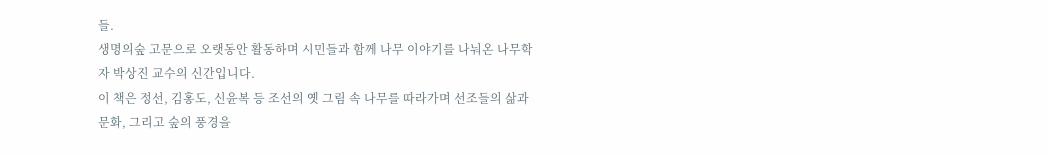들.
생명의숲 고문으로 오랫동안 활동하며 시민들과 함께 나무 이야기를 나눠온 나무학자 박상진 교수의 신간입니다.
이 책은 정선, 김홍도, 신윤복 등 조선의 옛 그림 속 나무를 따라가며 선조들의 삶과 문화, 그리고 숲의 풍경을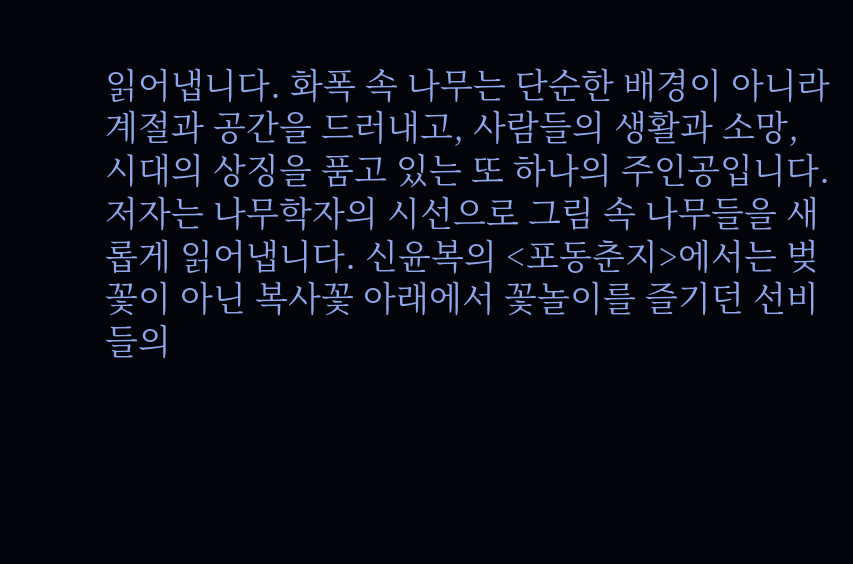읽어냅니다. 화폭 속 나무는 단순한 배경이 아니라 계절과 공간을 드러내고, 사람들의 생활과 소망, 시대의 상징을 품고 있는 또 하나의 주인공입니다.
저자는 나무학자의 시선으로 그림 속 나무들을 새롭게 읽어냅니다. 신윤복의 <포동춘지>에서는 벚꽃이 아닌 복사꽃 아래에서 꽃놀이를 즐기던 선비들의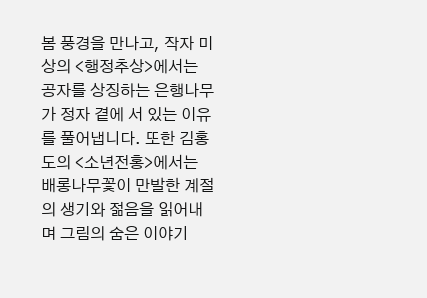봄 풍경을 만나고, 작자 미상의 <행정추상>에서는 공자를 상징하는 은행나무가 정자 곁에 서 있는 이유를 풀어냅니다. 또한 김홍도의 <소년전홍>에서는 배롱나무꽃이 만발한 계절의 생기와 젊음을 읽어내며 그림의 숨은 이야기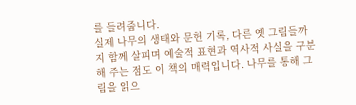를 들려줍니다.
실제 나무의 생태와 문헌 기록, 다른 옛 그림들까지 함께 살피며 예술적 표현과 역사적 사실을 구분해 주는 점도 이 책의 매력입니다. 나무를 통해 그림을 읽으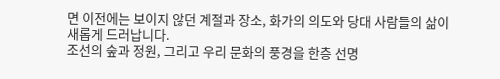면 이전에는 보이지 않던 계절과 장소, 화가의 의도와 당대 사람들의 삶이 새롭게 드러납니다.
조선의 숲과 정원, 그리고 우리 문화의 풍경을 한층 선명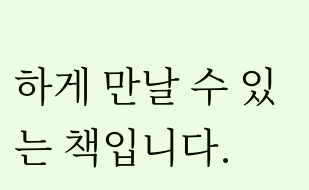하게 만날 수 있는 책입니다.